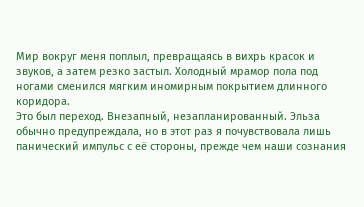Мир вокруг меня поплыл, превращаясь в вихрь красок и звуков, а затем резко застыл. Холодный мрамор пола под ногами сменился мягким иномирным покрытием длинного коридора.
Это был переход. Внезапный, незапланированный. Эльза обычно предупреждала, но в этот раз я почувствовала лишь панический импульс с её стороны, прежде чем наши сознания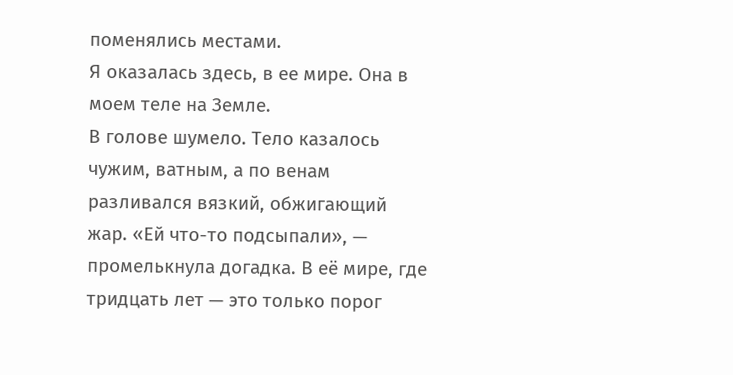поменялись местами.
Я оказалась здесь, в ее мире. Она в моем теле на Земле.
В голове шумело. Тело казалось чужим, ватным, а по венам разливался вязкий, обжигающий жар. «Ей что-то подсыпали», — промелькнула догадка. В её мире, где тридцать лет — это только порог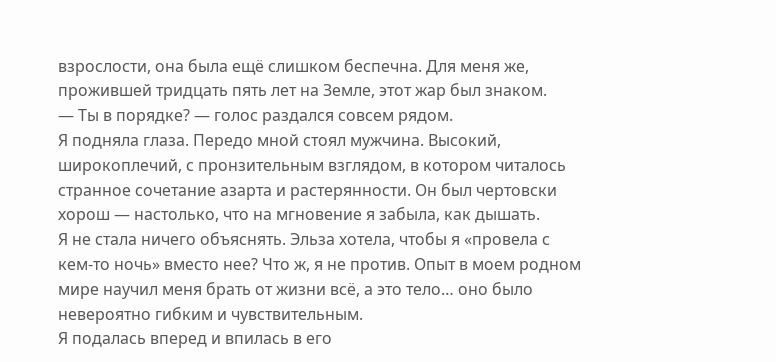взрослости, она была ещё слишком беспечна. Для меня же, прожившей тридцать пять лет на Земле, этот жар был знаком.
— Ты в порядке? — голос раздался совсем рядом.
Я подняла глаза. Передо мной стоял мужчина. Высокий, широкоплечий, с пронзительным взглядом, в котором читалось странное сочетание азарта и растерянности. Он был чертовски хорош — настолько, что на мгновение я забыла, как дышать.
Я не стала ничего объяснять. Эльза хотела, чтобы я «провела с кем-то ночь» вместо нее? Что ж, я не против. Опыт в моем родном мире научил меня брать от жизни всё, а это тело… оно было невероятно гибким и чувствительным.
Я подалась вперед и впилась в его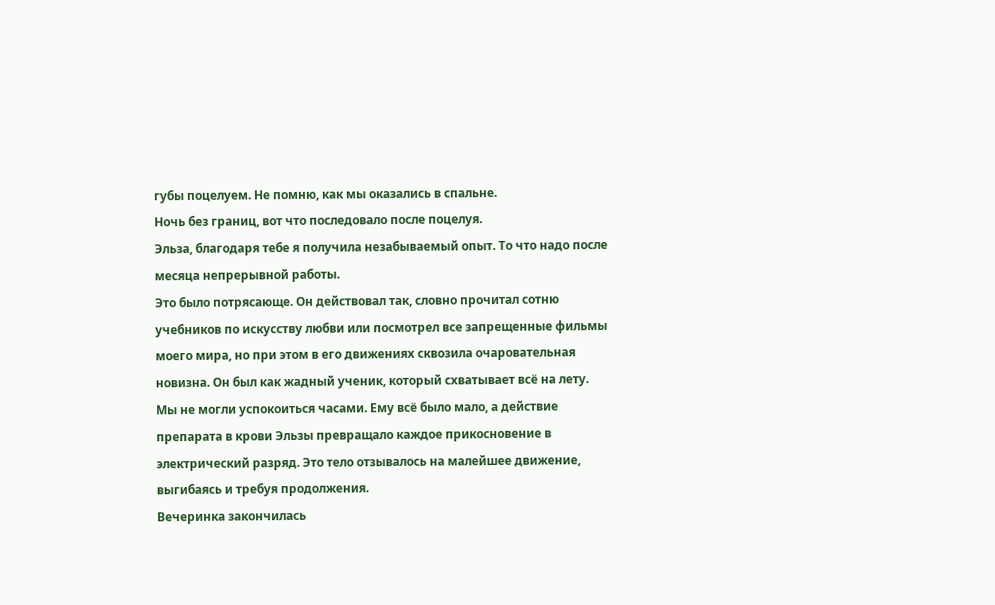губы поцелуем. Не помню, как мы оказались в спальне.
Ночь без границ, вот что последовало после поцелуя.
Эльза, благодаря тебе я получила незабываемый опыт. То что надо после месяца непрерывной работы.
Это было потрясающе. Он действовал так, словно прочитал сотню учебников по искусству любви или посмотрел все запрещенные фильмы моего мира, но при этом в его движениях сквозила очаровательная новизна. Он был как жадный ученик, который схватывает всё на лету.
Мы не могли успокоиться часами. Ему всё было мало, а действие препарата в крови Эльзы превращало каждое прикосновение в электрический разряд. Это тело отзывалось на малейшее движение, выгибаясь и требуя продолжения.
Вечеринка закончилась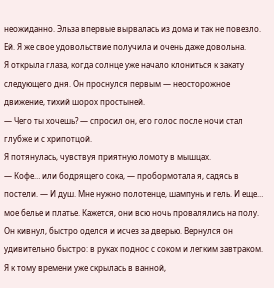неожиданно. Эльза впервые вырвалась из дома и так не повезло. Ей. Я же свое удовольствие получила и очень даже довольна.
Я открыла глаза, когда солнце уже начало клониться к закату следующего дня. Он проснулся первым — неосторожное движение, тихий шорох простыней.
— Чего ты хочешь? — спросил он, его голос после ночи стал глубже и с хрипотцой.
Я потянулась, чувствуя приятную ломоту в мышцах.
— Кофе… или бодрящего сока, — пробормотала я, садясь в постели. — И душ. Мне нужно полотенце, шампунь и гель. И еще… мое белье и платье. Кажется, они всю ночь провалялись на полу.
Он кивнул, быстро оделся и исчез за дверью. Вернулся он удивительно быстро: в руках поднос с соком и легким завтраком. Я к тому времени уже скрылась в ванной,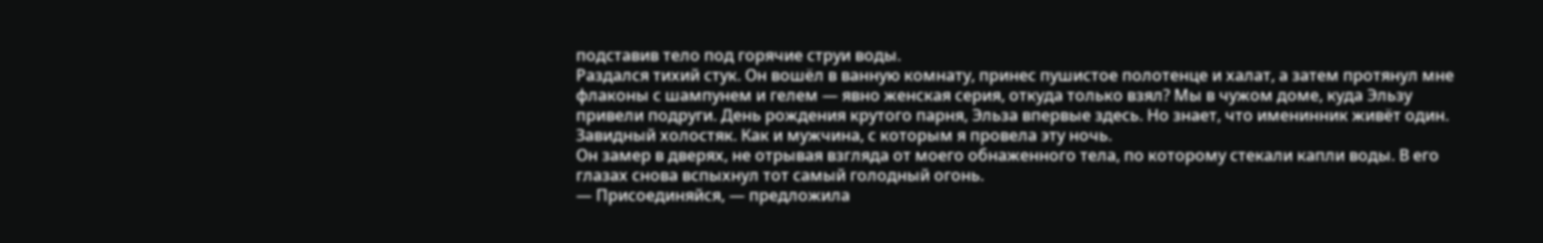подставив тело под горячие струи воды.
Раздался тихий стук. Он вошёл в ванную комнату, принес пушистое полотенце и халат, а затем протянул мне флаконы с шампунем и гелем — явно женская серия, откуда только взял? Мы в чужом доме, куда Эльзу привели подруги. День рождения крутого парня, Эльза впервые здесь. Но знает, что именинник живёт один. Завидный холостяк. Как и мужчина, с которым я провела эту ночь.
Он замер в дверях, не отрывая взгляда от моего обнаженного тела, по которому стекали капли воды. В его глазах снова вспыхнул тот самый голодный огонь.
— Присоединяйся, — предложила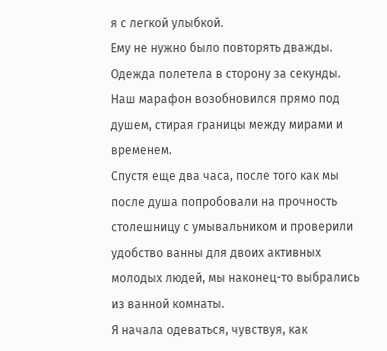я с легкой улыбкой.
Ему не нужно было повторять дважды. Одежда полетела в сторону за секунды.
Наш марафон возобновился прямо под душем, стирая границы между мирами и временем.
Спустя еще два часа, после того как мы после душа попробовали на прочность столешницу с умывальником и проверили удобство ванны для двоих активных молодых людей, мы наконец-то выбрались из ванной комнаты.
Я начала одеваться, чувствуя, как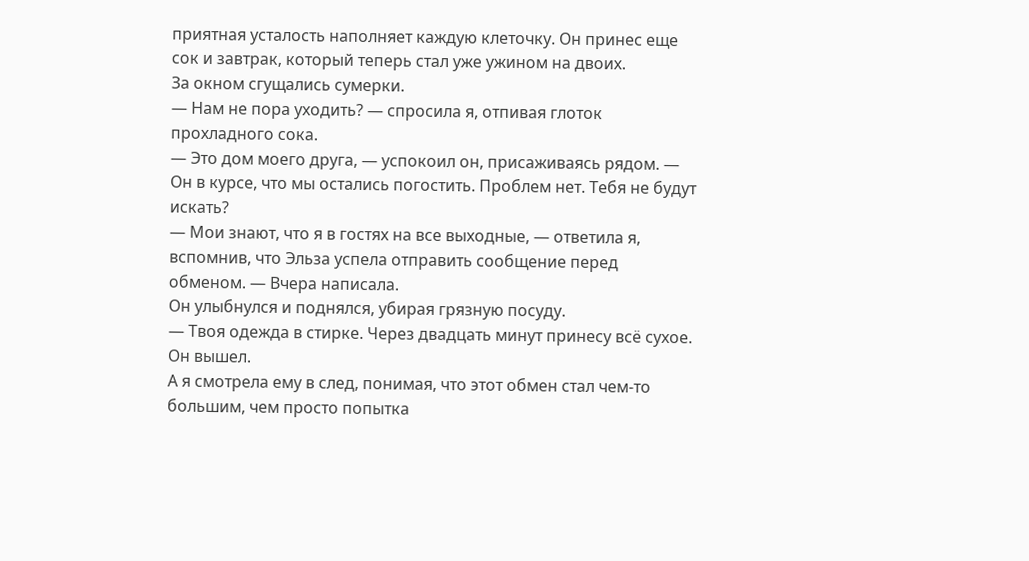приятная усталость наполняет каждую клеточку. Он принес еще сок и завтрак, который теперь стал уже ужином на двоих.
За окном сгущались сумерки.
— Нам не пора уходить? — спросила я, отпивая глоток прохладного сока.
— Это дом моего друга, — успокоил он, присаживаясь рядом. — Он в курсе, что мы остались погостить. Проблем нет. Тебя не будут искать?
— Мои знают, что я в гостях на все выходные, — ответила я, вспомнив, что Эльза успела отправить сообщение перед обменом. — Вчера написала.
Он улыбнулся и поднялся, убирая грязную посуду.
— Твоя одежда в стирке. Через двадцать минут принесу всё сухое.
Он вышел.
А я смотрела ему в след, понимая, что этот обмен стал чем-то большим, чем просто попытка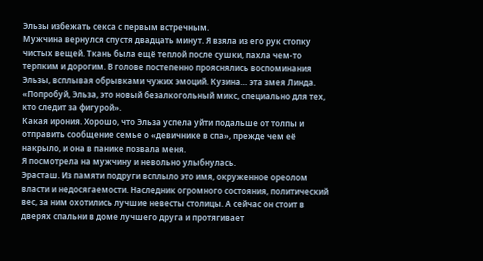Эльзы избежать секса с первым встречным.
Мужчина вернулся спустя двадцать минут. Я взяла из его рук стопку чистых вещей. Ткань была ещё теплой после сушки, пахла чем-то терпким и дорогим. В голове постепенно прояснялись воспоминания Эльзы, всплывая обрывками чужих эмоций. Кузина… эта змея Линда. «Попробуй, Эльза, это новый безалкогольный микс, специально для тех, кто следит за фигурой».
Какая ирония. Хорошо, что Эльза успела уйти подальше от толпы и отправить сообщение семье о «девичнике в спа», прежде чем её накрыло, и она в панике позвала меня.
Я посмотрела на мужчину и невольно улыбнулась.
Эрасташ. Из памяти подруги всплыло это имя, окруженное ореолом власти и недосягаемости. Наследник огромного состояния, политический вес, за ним охотились лучшие невесты столицы. А сейчас он стоит в дверях спальни в доме лучшего друга и протягивает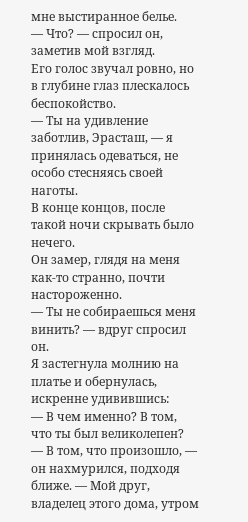мне выстиранное белье.
— Что? — спросил он, заметив мой взгляд.
Его голос звучал ровно, но в глубине глаз плескалось беспокойство.
— Ты на удивление заботлив, Эрасташ, — я принялась одеваться, не особо стесняясь своей наготы.
В конце концов, после такой ночи скрывать было нечего.
Он замер, глядя на меня как-то странно, почти настороженно.
— Ты не собираешься меня винить? — вдруг спросил он.
Я застегнула молнию на платье и обернулась, искренне удивившись:
— В чем именно? В том, что ты был великолепен?
— В том, что произошло, — он нахмурился, подходя ближе. — Мой друг, владелец этого дома, утром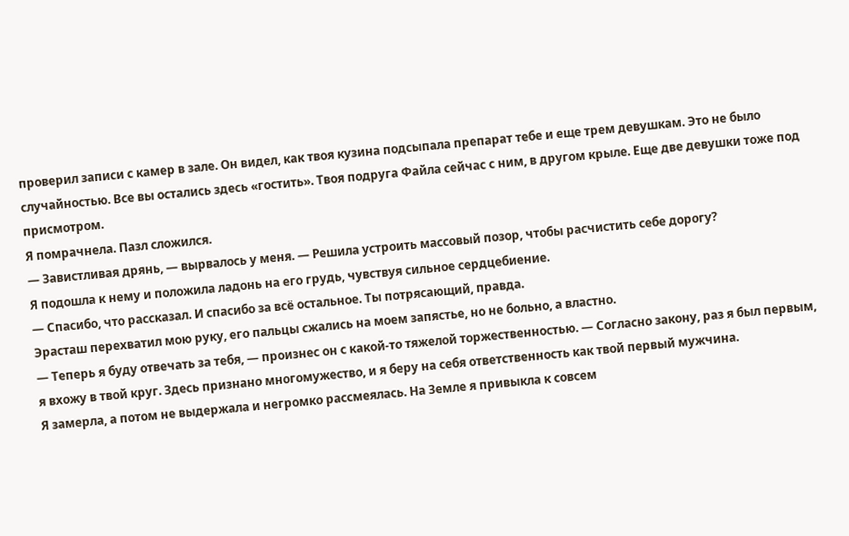проверил записи с камер в зале. Он видел, как твоя кузина подсыпала препарат тебе и еще трем девушкам. Это не было случайностью. Все вы остались здесь «гостить». Твоя подруга Файла сейчас с ним, в другом крыле. Еще две девушки тоже под присмотром.
Я помрачнела. Пазл сложился.
— Завистливая дрянь, — вырвалось у меня. — Решила устроить массовый позор, чтобы расчистить себе дорогу?
Я подошла к нему и положила ладонь на его грудь, чувствуя сильное сердцебиение.
— Спасибо, что рассказал. И спасибо за всё остальное. Ты потрясающий, правда.
Эрасташ перехватил мою руку, его пальцы сжались на моем запястье, но не больно, а властно.
— Теперь я буду отвечать за тебя, — произнес он с какой-то тяжелой торжественностью. — Согласно закону, раз я был первым, я вхожу в твой круг. Здесь признано многомужество, и я беру на себя ответственность как твой первый мужчина.
Я замерла, а потом не выдержала и негромко рассмеялась. На Земле я привыкла к совсем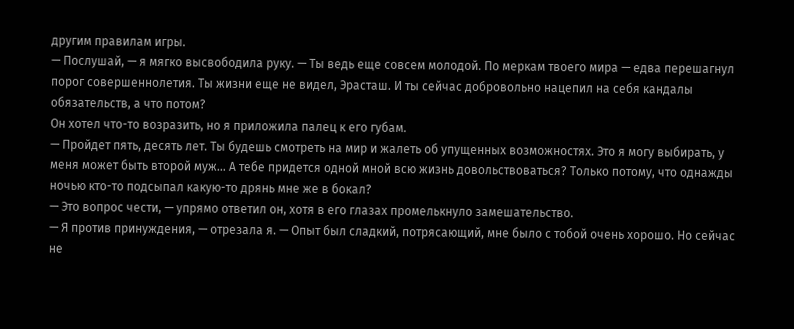другим правилам игры.
— Послушай, — я мягко высвободила руку. — Ты ведь еще совсем молодой. По меркам твоего мира — едва перешагнул порог совершеннолетия. Ты жизни еще не видел, Эрасташ. И ты сейчас добровольно нацепил на себя кандалы обязательств, а что потом?
Он хотел что-то возразить, но я приложила палец к его губам.
— Пройдет пять, десять лет. Ты будешь смотреть на мир и жалеть об упущенных возможностях. Это я могу выбирать, у меня может быть второй муж… А тебе придется одной мной всю жизнь довольствоваться? Только потому, что однажды ночью кто-то подсыпал какую-то дрянь мне же в бокал?
— Это вопрос чести, — упрямо ответил он, хотя в его глазах промелькнуло замешательство.
— Я против принуждения, — отрезала я. — Опыт был сладкий, потрясающий, мне было с тобой очень хорошо. Но сейчас не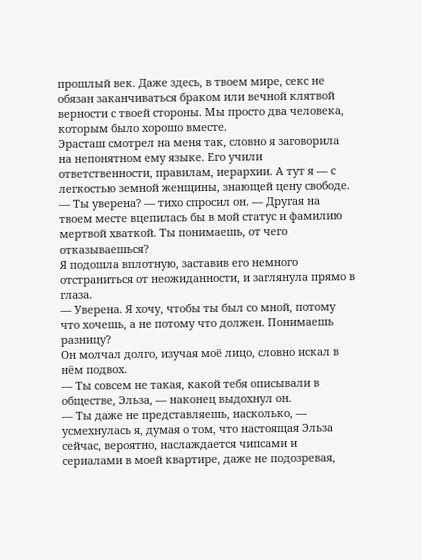прошлый век. Даже здесь, в твоем мире, секс не обязан заканчиваться браком или вечной клятвой верности с твоей стороны. Мы просто два человека, которым было хорошо вместе.
Эрасташ смотрел на меня так, словно я заговорила на непонятном ему языке. Его учили ответственности, правилам, иерархии. А тут я — с легкостью земной женщины, знающей цену свободе.
— Ты уверена? — тихо спросил он. — Другая на твоем месте вцепилась бы в мой статус и фамилию мертвой хваткой. Ты понимаешь, от чего отказываешься?
Я подошла вплотную, заставив его немного отстраниться от неожиданности, и заглянула прямо в глаза.
— Уверена. Я хочу, чтобы ты был со мной, потому что хочешь, а не потому что должен. Понимаешь разницу?
Он молчал долго, изучая моё лицо, словно искал в нём подвох.
— Ты совсем не такая, какой тебя описывали в обществе, Эльза, — наконец выдохнул он.
— Ты даже не представляешь, насколько, — усмехнулась я, думая о том, что настоящая Эльза сейчас, вероятно, наслаждается чипсами и сериалами в моей квартире, даже не подозревая,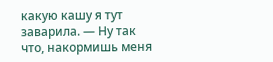какую кашу я тут заварила. — Ну так что, накормишь меня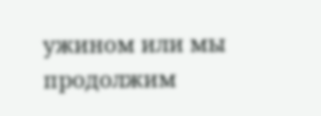ужином или мы продолжим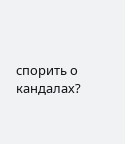спорить о кандалах?